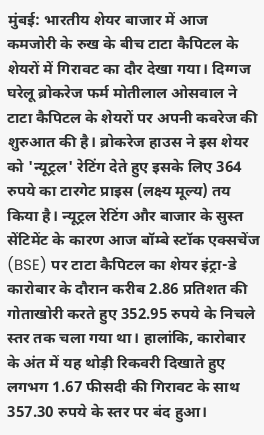मुंबई: भारतीय शेयर बाजार में आज कमजोरी के रुख के बीच टाटा कैपिटल के शेयरों में गिरावट का दौर देखा गया। दिग्गज घरेलू ब्रोकरेज फर्म मोतीलाल ओसवाल ने टाटा कैपिटल के शेयरों पर अपनी कवरेज की शुरुआत की है। ब्रोकरेज हाउस ने इस शेयर को 'न्यूट्रल' रेटिंग देते हुए इसके लिए 364 रुपये का टारगेट प्राइस (लक्ष्य मूल्य) तय किया है। न्यूट्रल रेटिंग और बाजार के सुस्त सेंटिमेंट के कारण आज बॉम्बे स्टॉक एक्सचेंज (BSE) पर टाटा कैपिटल का शेयर इंट्रा-डे कारोबार के दौरान करीब 2.86 प्रतिशत की गोताखोरी करते हुए 352.95 रुपये के निचले स्तर तक चला गया था। हालांकि, कारोबार के अंत में यह थोड़ी रिकवरी दिखाते हुए लगभग 1.67 फीसदी की गिरावट के साथ 357.30 रुपये के स्तर पर बंद हुआ।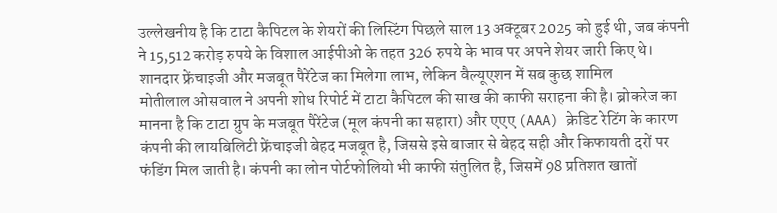उल्लेखनीय है कि टाटा कैपिटल के शेयरों की लिस्टिंग पिछले साल 13 अक्टूबर 2025 को हुई थी, जब कंपनी ने 15,512 करोड़ रुपये के विशाल आईपीओ के तहत 326 रुपये के भाव पर अपने शेयर जारी किए थे।
शानदार फ्रेंचाइजी और मजबूत पैरेंटेज का मिलेगा लाभ, लेकिन वैल्यूएशन में सब कुछ शामिल
मोतीलाल ओसवाल ने अपनी शोध रिपोर्ट में टाटा कैपिटल की साख की काफी सराहना की है। ब्रोकरेज का मानना है कि टाटा ग्रुप के मजबूत पैरेंटेज (मूल कंपनी का सहारा) और एएए (AAA) क्रेडिट रेटिंग के कारण कंपनी की लायबिलिटी फ्रेंचाइजी बेहद मजबूत है, जिससे इसे बाजार से बेहद सही और किफायती दरों पर फंडिंग मिल जाती है। कंपनी का लोन पोर्टफोलियो भी काफी संतुलित है, जिसमें 98 प्रतिशत खातों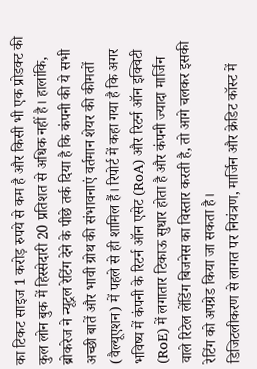का टिकट साइज 1 करोड़ रुपये से कम है और किसी भी एक प्रोडक्ट की कुल लोन बुक में हिस्सेदारी 20 प्रतिशत से अधिक नहीं है। हालांकि, ब्रोकरेज ने न्यूट्रल रेटिंग देने के पीछे तर्क दिया है कि कंपनी की ये सभी अच्छी बातें और भावी ग्रोथ की संभावनाएं वर्तमान शेयर की कीमतों (वैल्यूएशन) में पहले से ही शामिल हैं। रिपोर्ट में कहा गया है कि अगर भविष्य में कंपनी के रिटर्न ऑन एसेट (RoA) और रिटर्न ऑन इक्विटी (RoE) में लगातार टिकाऊ सुधार होता है और कंपनी ज्यादा मार्जिन वाले रिटेल लेंडिंग बिजनेस का विस्तार करती है, तो आगे चलकर इसकी रेटिंग को अपग्रेड किया जा सकता है।
डिजिटलीकरण से लागत पर नियंत्रण, मार्जिन और क्रेडिट कॉस्ट में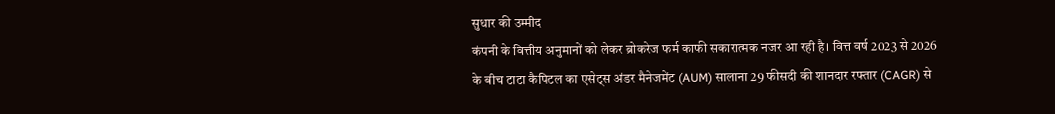सुधार की उम्मीद
कंपनी के वित्तीय अनुमानों को लेकर ब्रोकरेज फर्म काफी सकारात्मक नजर आ रही है। वित्त वर्ष 2023 से 2026 के बीच टाटा कैपिटल का एसेट्स अंडर मैनेजमेंट (AUM) सालाना 29 फीसदी की शानदार रफ्तार (CAGR) से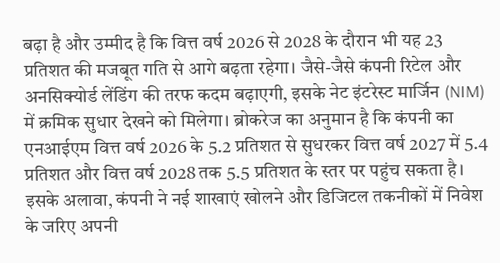बढ़ा है और उम्मीद है कि वित्त वर्ष 2026 से 2028 के दौरान भी यह 23 प्रतिशत की मजबूत गति से आगे बढ़ता रहेगा। जैसे-जैसे कंपनी रिटेल और अनसिक्योर्ड लेंडिंग की तरफ कदम बढ़ाएगी, इसके नेट इंटरेस्ट मार्जिन (NIM) में क्रमिक सुधार देखने को मिलेगा। ब्रोकरेज का अनुमान है कि कंपनी का एनआईएम वित्त वर्ष 2026 के 5.2 प्रतिशत से सुधरकर वित्त वर्ष 2027 में 5.4 प्रतिशत और वित्त वर्ष 2028 तक 5.5 प्रतिशत के स्तर पर पहुंच सकता है। इसके अलावा, कंपनी ने नई शाखाएं खोलने और डिजिटल तकनीकों में निवेश के जरिए अपनी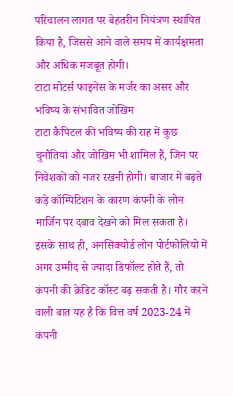परिचालन लागत पर बेहतरीन नियंत्रण स्थापित किया है, जिससे आने वाले समय में कार्यक्षमता और अधिक मजबूत होगी।
टाटा मोटर्स फाइनेंस के मर्जर का असर और भविष्य के संभावित जोखिम
टाटा कैपिटल की भविष्य की राह में कुछ चुनौतियां और जोखिम भी शामिल हैं, जिन पर निवेशकों को नजर रखनी होगी। बाजार में बढ़ते कड़े कॉम्पिटिशन के कारण कंपनी के लोन मार्जिन पर दबाव देखने को मिल सकता है। इसके साथ ही, अनसिक्योर्ड लोन पोर्टफोलियो में अगर उम्मीद से ज्यादा डिफॉल्ट होते हैं, तो कंपनी की क्रेडिट कॉस्ट बढ़ सकती है। गौर करने वाली बात यह है कि वित्त वर्ष 2023-24 में कंपनी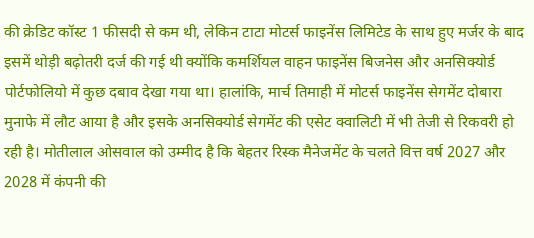की क्रेडिट कॉस्ट 1 फीसदी से कम थी, लेकिन टाटा मोटर्स फाइनेंस लिमिटेड के साथ हुए मर्जर के बाद इसमें थोड़ी बढ़ोतरी दर्ज की गई थी क्योंकि कमर्शियल वाहन फाइनेंस बिजनेस और अनसिक्योर्ड पोर्टफोलियो में कुछ दबाव देखा गया था। हालांकि, मार्च तिमाही में मोटर्स फाइनेंस सेगमेंट दोबारा मुनाफे में लौट आया है और इसके अनसिक्योर्ड सेगमेंट की एसेट क्वालिटी में भी तेजी से रिकवरी हो रही है। मोतीलाल ओसवाल को उम्मीद है कि बेहतर रिस्क मैनेजमेंट के चलते वित्त वर्ष 2027 और 2028 में कंपनी की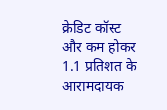क्रेडिट कॉस्ट और कम होकर 1.1 प्रतिशत के आरामदायक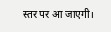स्तर पर आ जाएगी।